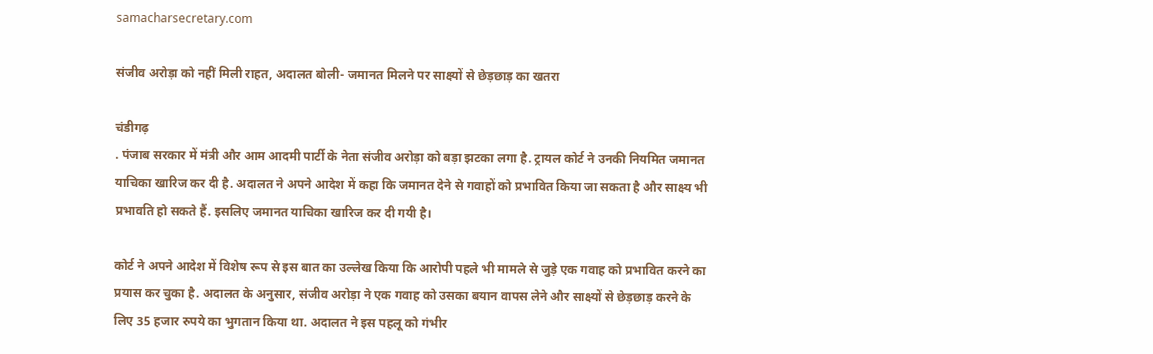samacharsecretary.com

संजीव अरोड़ा को नहीं मिली राहत, अदालत बोली- जमानत मिलने पर साक्ष्यों से छेड़छाड़ का खतरा

चंडीगढ़
. पंजाब सरकार में मंत्री और आम आदमी पार्टी के नेता संजीव अरोड़ा को बड़ा झटका लगा है. ट्रायल कोर्ट ने उनकी नियमित जमानत याचिका खारिज कर दी है. अदालत ने अपने आदेश में कहा कि जमानत देने से गवाहों को प्रभावित किया जा सकता है और साक्ष्‍य भी प्रभावति हो सकते हैं. इसलिए जमानत याचिका खारिज कर दी गयी है।

कोर्ट ने अपने आदेश में विशेष रूप से इस बात का उल्लेख किया कि आरोपी पहले भी मामले से जुड़े एक गवाह को प्रभावित करने का प्रयास कर चुका है. अदालत के अनुसार, संजीव अरोड़ा ने एक गवाह को उसका बयान वापस लेने और साक्ष्यों से छेड़छाड़ करने के लिए 35 हजार रुपये का भुगतान किया था. अदालत ने इस पहलू को गंभीर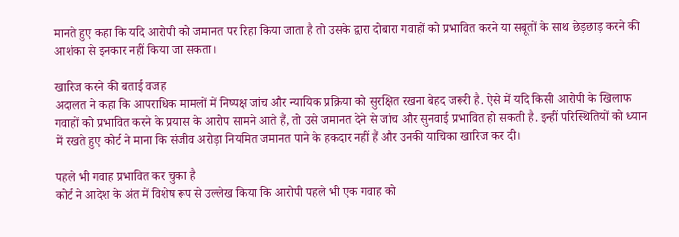मानते हुए कहा कि यदि आरोपी को जमानत पर रिहा किया जाता है तो उसके द्वारा दोबारा गवाहों को प्रभावित करने या सबूतों के साथ छेड़छाड़ करने की आशंका से इनकार नहीं किया जा सकता।

खारिज करने की बताई वजह
अदालत ने कहा कि आपराधिक मामलों में निष्पक्ष जांच और न्यायिक प्रक्रिया को सुरक्षित रखना बेहद जरूरी है. ऐसे में यदि किसी आरोपी के खिलाफ गवाहों को प्रभावित करने के प्रयास के आरोप सामने आते हैं, तो उसे जमानत देने से जांच और सुनवाई प्रभावित हो सकती है. इन्हीं परिस्थितियों को ध्यान में रखते हुए कोर्ट ने माना कि संजीव अरोड़ा नियमित जमानत पाने के हकदार नहीं हैं और उनकी याचिका खारिज कर दी।

पहले भी गवाह प्रभावित कर चुका है
कोर्ट ने आदेश के अंत में विशेष रूप से उल्लेख किया कि आरोपी पहले भी एक गवाह को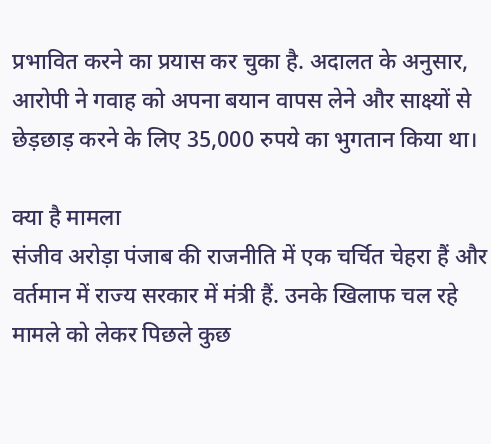प्रभावित करने का प्रयास कर चुका है. अदालत के अनुसार, आरोपी ने गवाह को अपना बयान वापस लेने और साक्ष्यों से छेड़छाड़ करने के लिए 35,000 रुपये का भुगतान किया था।

क्‍या है मामला
संजीव अरोड़ा पंजाब की राजनीति में एक चर्चित चेहरा हैं और वर्तमान में राज्य सरकार में मंत्री हैं. उनके खिलाफ चल रहे मामले को लेकर पिछले कुछ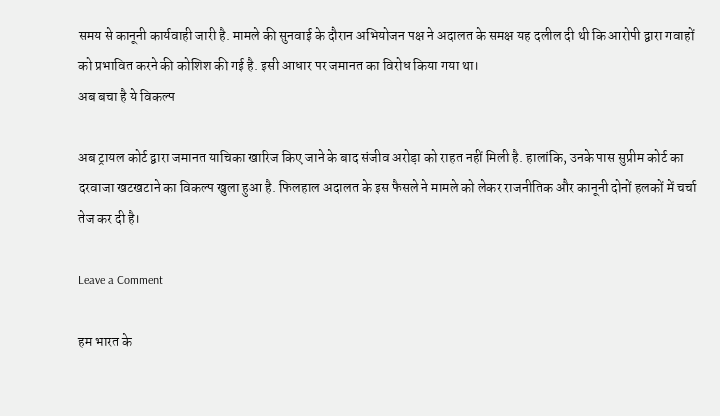समय से कानूनी कार्यवाही जारी है. मामले की सुनवाई के दौरान अभियोजन पक्ष ने अदालत के समक्ष यह दलील दी थी कि आरोपी द्वारा गवाहों को प्रभावित करने की कोशिश की गई है. इसी आधार पर जमानत का विरोध किया गया था।
अब बचा है ये विकल्‍प

अब ट्रायल कोर्ट द्वारा जमानत याचिका खारिज किए जाने के बाद संजीव अरोड़ा को राहत नहीं मिली है. हालांकि, उनके पास सुप्रीम कोर्ट का दरवाजा खटखटाने का विकल्प खुला हुआ है. फिलहाल अदालत के इस फैसले ने मामले को लेकर राजनीतिक और कानूनी दोनों हलकों में चर्चा तेज कर दी है।

Leave a Comment

हम भारत के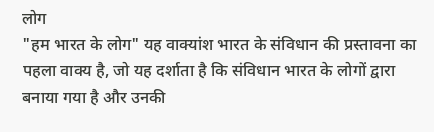लोग
"हम भारत के लोग" यह वाक्यांश भारत के संविधान की प्रस्तावना का पहला वाक्य है, जो यह दर्शाता है कि संविधान भारत के लोगों द्वारा बनाया गया है और उनकी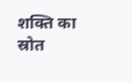शक्ति का स्रोत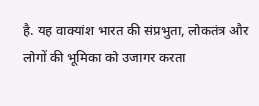है. यह वाक्यांश भारत की संप्रभुता, लोकतंत्र और लोगों की भूमिका को उजागर करता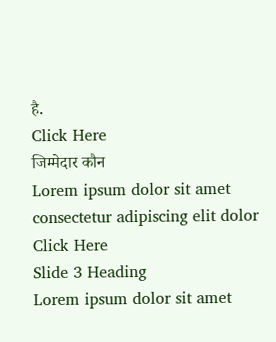है.
Click Here
जिम्मेदार कौन
Lorem ipsum dolor sit amet consectetur adipiscing elit dolor
Click Here
Slide 3 Heading
Lorem ipsum dolor sit amet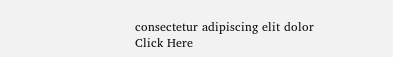consectetur adipiscing elit dolor
Click Here